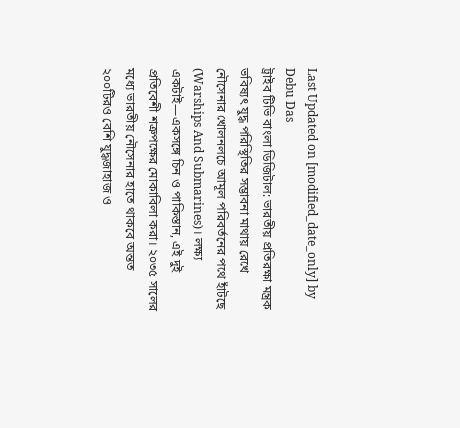Last Updated on [modified_date_only] by Debu Das
ট্রাইব টিভি বাংলা ডিজিটাল: ভারতীয় প্রতিরক্ষা মন্ত্রক ভবিষ্যৎ যুদ্ধ পরিস্থিতির সম্ভাবনা মাথায় রেখে নৌসেনার খোলনলচে আমূল পরিবর্তনের পথে হাঁটছে (Warships And Submarines)। লক্ষ্য একটাই—একসঙ্গে চিন ও পাকিস্তান, এই দুই প্রতিবেশী শত্রুপক্ষের মোকাবিলা করা। ২০৩৫ সালের মধ্যে ভারতীয় নৌসেনার হাতে থাকবে অন্তত ২০০টিরও বেশি যুদ্ধজাহাজ ও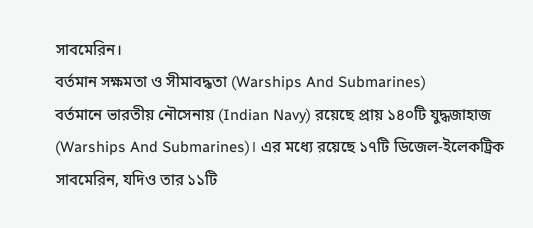সাবমেরিন।
বর্তমান সক্ষমতা ও সীমাবদ্ধতা (Warships And Submarines)
বর্তমানে ভারতীয় নৌসেনায় (Indian Navy) রয়েছে প্রায় ১৪০টি যুদ্ধজাহাজ (Warships And Submarines)। এর মধ্যে রয়েছে ১৭টি ডিজেল-ইলেকট্রিক সাবমেরিন, যদিও তার ১১টি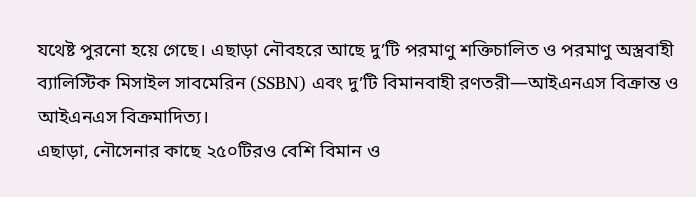যথেষ্ট পুরনো হয়ে গেছে। এছাড়া নৌবহরে আছে দু’টি পরমাণু শক্তিচালিত ও পরমাণু অস্ত্রবাহী ব্যালিস্টিক মিসাইল সাবমেরিন (SSBN) এবং দু’টি বিমানবাহী রণতরী—আইএনএস বিক্রান্ত ও আইএনএস বিক্রমাদিত্য।
এছাড়া, নৌসেনার কাছে ২৫০টিরও বেশি বিমান ও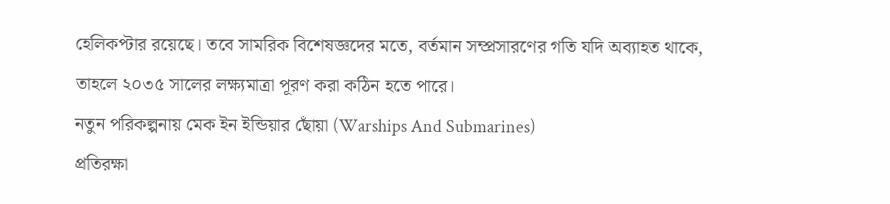হেলিকপ্টার রয়েছে। তবে সামরিক বিশেষজ্ঞদের মতে, বর্তমান সম্প্রসারণের গতি যদি অব্যাহত থাকে, তাহলে ২০৩৫ সালের লক্ষ্যমাত্রা পূরণ করা কঠিন হতে পারে।
নতুন পরিকল্পনায় মেক ইন ইন্ডিয়ার ছোঁয়া (Warships And Submarines)
প্রতিরক্ষা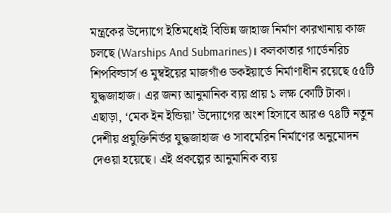মন্ত্রকের উদ্যোগে ইতিমধ্যেই বিভিন্ন জাহাজ নির্মাণ কারখানায় কাজ চলছে (Warships And Submarines)। কলকাতার গার্ডেনরিচ শিপবিল্ডার্স ও মুম্বইয়ের মাজগাঁও ডকইয়ার্ডে নির্মাণাধীন রয়েছে ৫৫টি যুদ্ধজাহাজ। এর জন্য আনুমানিক ব্যয় প্রায় ১ লক্ষ কোটি টাকা। এছাড়া, ‘মেক ইন ইন্ডিয়া’ উদ্যোগের অংশ হিসাবে আরও ৭৪টি নতুন দেশীয় প্রযুক্তিনির্ভর যুদ্ধজাহাজ ও সাবমেরিন নির্মাণের অনুমোদন দেওয়া হয়েছে। এই প্রকল্পের আনুমানিক ব্যয়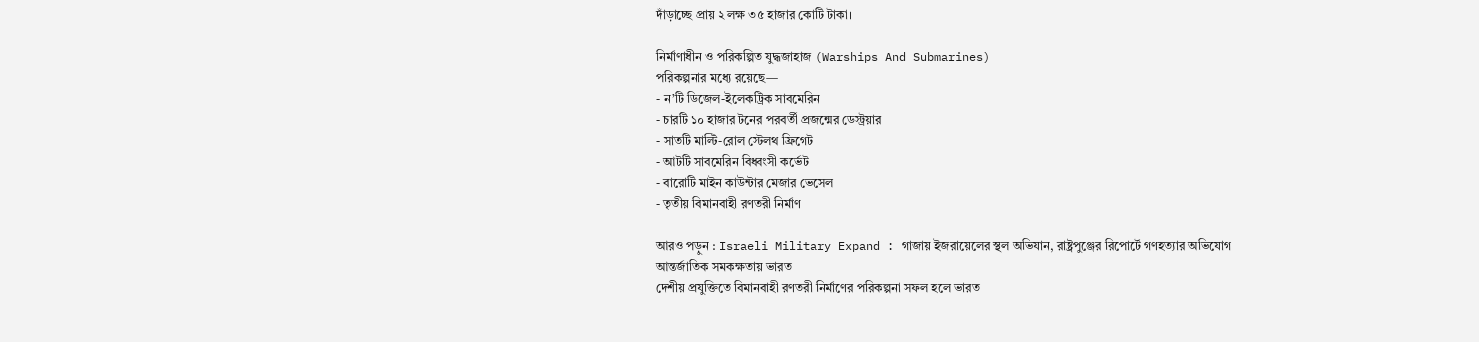দাঁড়াচ্ছে প্রায় ২ লক্ষ ৩৫ হাজার কোটি টাকা।

নির্মাণাধীন ও পরিকল্পিত যুদ্ধজাহাজ (Warships And Submarines)
পরিকল্পনার মধ্যে রয়েছে—
- ন’টি ডিজেল-ইলেকট্রিক সাবমেরিন
- চারটি ১০ হাজার টনের পরবর্তী প্রজন্মের ডেস্ট্রয়ার
- সাতটি মাল্টি-রোল স্টেলথ ফ্রিগেট
- আটটি সাবমেরিন বিধ্বংসী কর্ভেট
- বারোটি মাইন কাউন্টার মেজার ভেসেল
- তৃতীয় বিমানবাহী রণতরী নির্মাণ

আরও পড়ুন : Israeli Military Expand : গাজায় ইজরায়েলের স্থল অভিযান, রাষ্ট্রপুঞ্জের রিপোর্টে গণহত্যার অভিযোগ
আন্তর্জাতিক সমকক্ষতায় ভারত
দেশীয় প্রযুক্তিতে বিমানবাহী রণতরী নির্মাণের পরিকল্পনা সফল হলে ভারত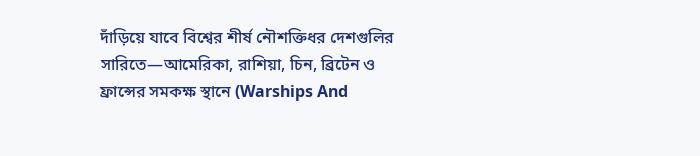দাঁড়িয়ে যাবে বিশ্বের শীর্ষ নৌশক্তিধর দেশগুলির সারিতে—আমেরিকা, রাশিয়া, চিন, ব্রিটেন ও ফ্রান্সের সমকক্ষ স্থানে (Warships And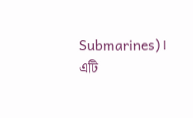Submarines)। এটি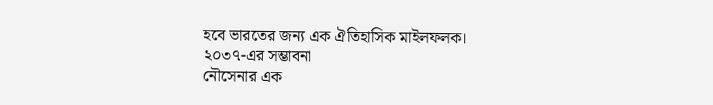হবে ভারতের জন্য এক ঐতিহাসিক মাইলফলক।
২০৩৭-এর সম্ভাবনা
নৌসেনার এক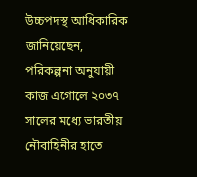উচ্চপদস্থ আধিকারিক জানিয়েছেন, পরিকল্পনা অনুযায়ী কাজ এগোলে ২০৩৭ সালের মধ্যে ভারতীয় নৌবাহিনীর হাতে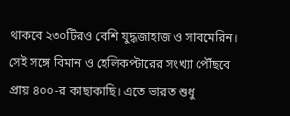থাকবে ২৩০টিরও বেশি যুদ্ধজাহাজ ও সাবমেরিন। সেই সঙ্গে বিমান ও হেলিকপ্টারের সংখ্যা পৌঁছবে প্রায় ৪০০-র কাছাকাছি। এতে ভারত শুধু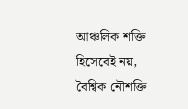আঞ্চলিক শক্তি হিসেবেই নয়, বৈশ্বিক নৌশক্তি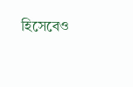হিসেবেও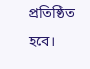প্রতিষ্ঠিত হবে।